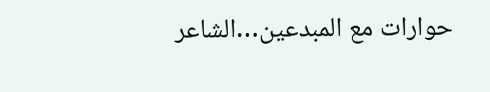حوارات مع المبدعين…الشاعر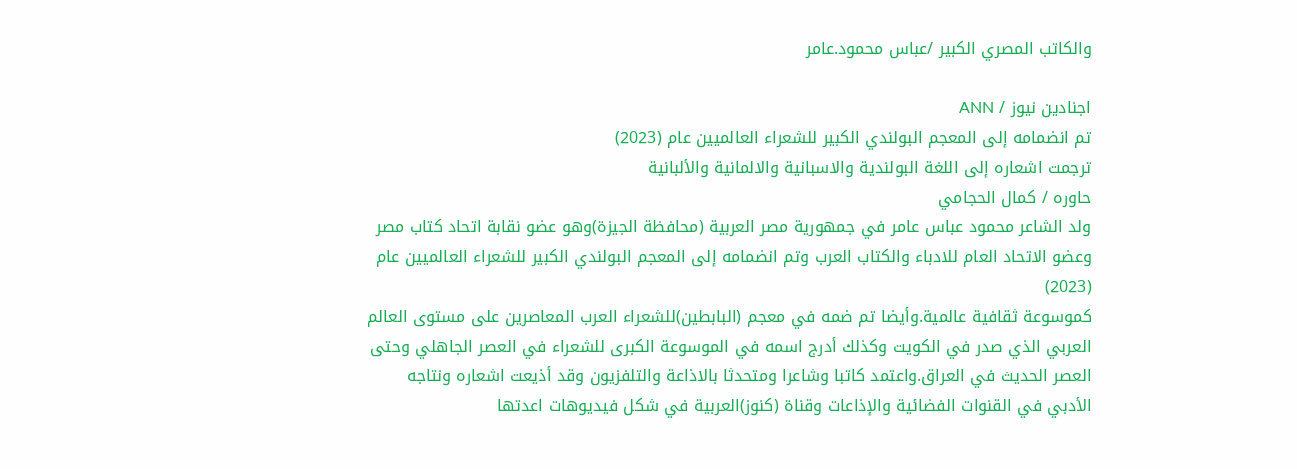والكاتب المصري الكبير /عباس محمود.عامر

اجنادين نيوز / ANN
تم انضمامه إلى المعجم البولندي الكبير للشعراء العالميين عام (2023)
ترجمت اشعاره إلى اللغة البولندية والاسبانية والالمانية والألبانية
حاوره / كمال الحجامي
ولد الشاعر محمود عباس عامر في جمهورية مصر العربية (محافظة الجيزة)وهو عضو نقابة اتحاد كتاب مصر وعضو الاتحاد العام للادباء والكتاب العرب وتم انضمامه إلى المعجم البولندي الكبير للشعراء العالميين عام (2023)
كموسوعة ثقافية عالمية.وأيضا تم ضمه في معجم (البابطين)للشعراء العرب المعاصرين على مستوى العالم العربي الذي صدر في الكويت وكذلك أدرج اسمه في الموسوعة الكبرى للشعراء في العصر الجاهلي وحتى العصر الحديث في العراق.واعتمد كاتبا وشاعرا ومتحدثا بالاذاعة والتلفزيون وقد أذيعت اشعاره ونتاجه الأدبي في القنوات الفضائية والإذاعات وقناة (كنوز)العربية في شكل فيديوهات اعدتها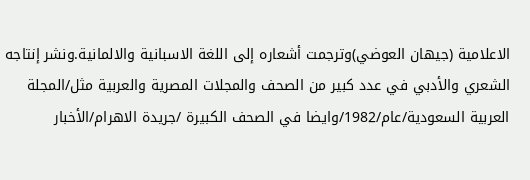الاعلامية (جيهان العوضي)وترجمت أشعاره إلى اللغة الاسبانية والالمانية.ونشر إنتاجه الشعري والأدبي في عدد كبير من الصحف والمجلات المصرية والعربية مثل/المجلة العربية السعودية/عام/1982/وايضا في الصحف الكبيرة /جريدة الاهرام/الأخبار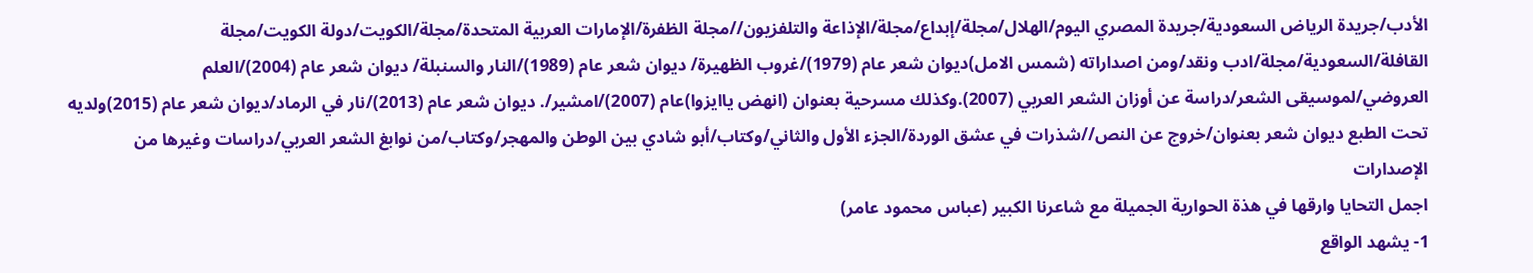الأدب/جريدة الرياض السعودية/جريدة المصري اليوم/الهلال/مجلة/إبداع/مجلة/الإذاعة والتلفزيون//مجلة الظفرة/الإمارات العربية المتحدة/مجلة/الكويت/دولة الكويت/مجلة القافلة/السعودية/مجلة/ادب ونقد/ومن اصداراته (شمس الامل)ديوان شعر عام (1979)/غروب الظهيرة/ ديوان شعر عام (1989)/النار والسنبلة/ ديوان شعر عام (2004)/العلم العروضي/لموسيقى الشعر/دراسة عن أوزان الشعر العربي (2007).وكذلك مسرحية بعنوان (انهض ياايزوا)عام (2007)/امشير/. ديوان شعر عام (2013)/نار في الرماد/ديوان شعر عام (2015)ولديه تحت الطبع ديوان شعر بعنوان/خروج عن النص//شذرات في عشق الوردة/الجزء الأول والثاني/وكتاب/أبو شادي بين الوطن والمهجر/وكتاب/من نوابغ الشعر العربي/دراسات وغيرها من الإصدارات
اجمل التحايا وارقها في هذة الحوارية الجميلة مع شاعرنا الكبير (عباس محمود عامر)
1- يشهد الواقع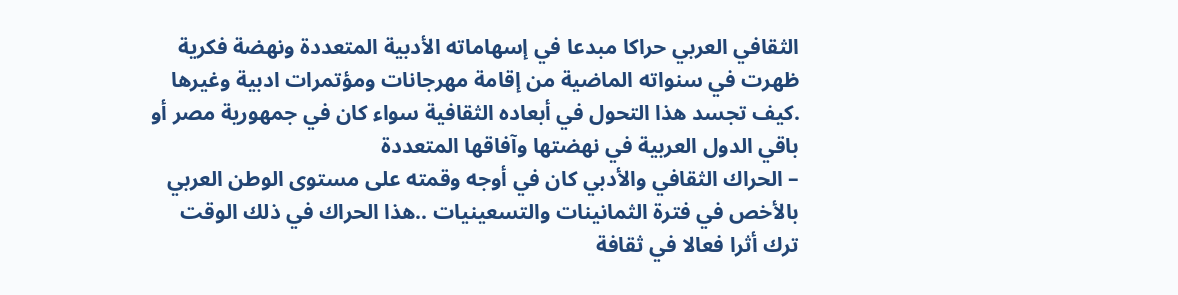الثقافي العربي حراكا مبدعا في إسهاماته الأدبية المتعددة ونهضة فكرية ظهرت في سنواته الماضية من إقامة مهرجانات ومؤتمرات ادبية وغيرها .كيف تجسد هذا التحول في أبعاده الثقافية سواء كان في جمهورية مصر أو باقي الدول العربية في نهضتها وآفاقها المتعددة
– الحراك الثقافي والأدبي كان في أوجه وقمته على مستوى الوطن العربي بالأخص في فترة الثمانينات والتسعينيات ..هذا الحراك في ذلك الوقت ترك أثرا فعالا في ثقافة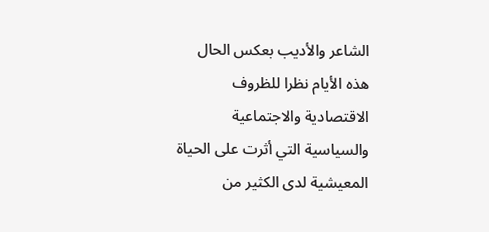الشاعر والأديب بعكس الحال هذه الأيام نظرا للظروف الاقتصادية والاجتماعية والسياسية التي أثرت على الحياة المعيشية لدى الكثير من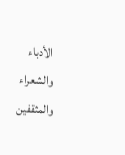الأدباء والشعراء والمثقفين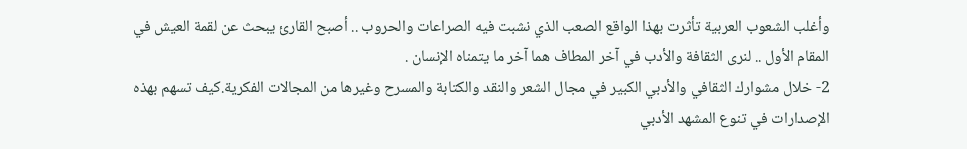وأغلب الشعوب العربية تأثرت بهذا الواقع الصعب الذي نشبت فيه الصراعات والحروب .. أصبح القارئ يبحث عن لقمة العيش في المقام الأول .. لنرى الثقافة والأدب في آخر المطاف هما آخر ما يتمناه الإنسان .
2- خلال مشوارك الثقافي والأدبي الكبير في مجال الشعر والنقد والكتابة والمسرح وغيرها من المجالات الفكرية.كيف تسهم بهذه الإصدارات في تنوع المشهد الأدبي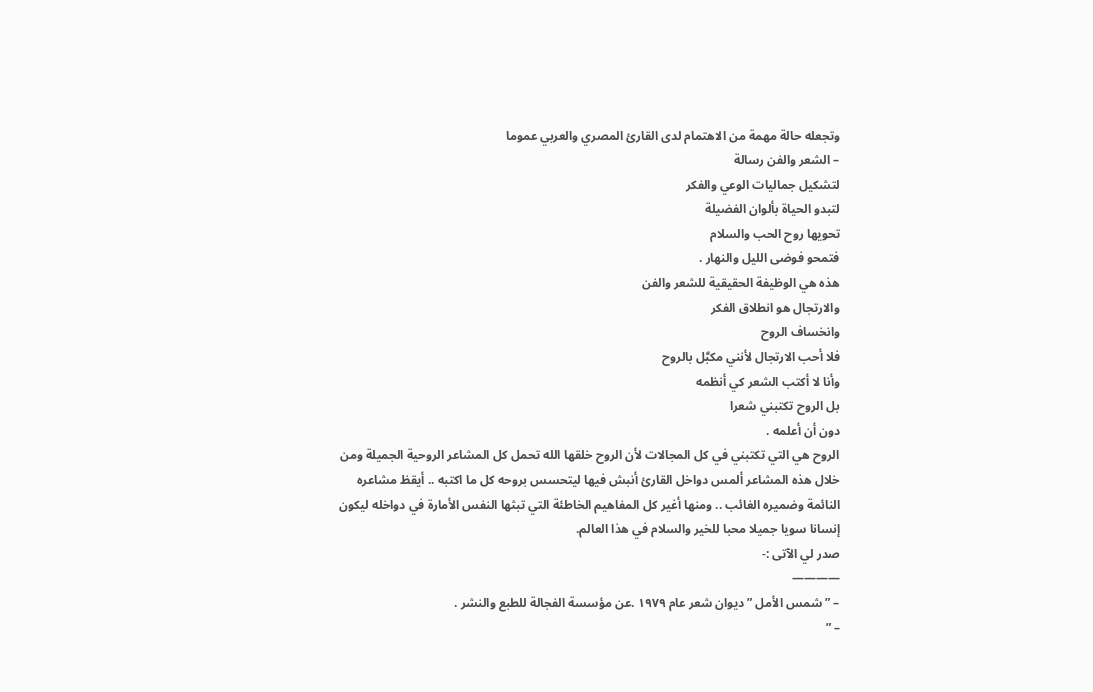وتجعله حالة مهمة من الاهتمام لدى القارئ المصري والعربي عموما
– الشعر والفن رسالة
لتشكيل جماليات الوعي والفكر
لتبدو الحياة بألوان الفضيلة
تحويها روح الحب والسلام
فتمحو فوضى الليل والنهار .
هذه هي الوظيفة الحقيقية للشعر والفن
والارتجال هو انطلاق الفكر
وانخساف الروح
فلا أحب الارتجال لأنني مكبَّل بالروح
وأنا لا أكتب الشعر كي أنظمه
بل الروح تكتبني شعرا
دون أن أعلمه .
الروح هي التي تكتبني في كل المجالات لأن الروح خلقها الله تحمل كل المشاعر الروحية الجميلة ومن خلال هذه المشاعر ألمس دواخل القارئ أنبش فيها ليتحسس بروحه كل ما اكتبه .. أيقظ مشاعره النائمة وضميره الغائب .. ومنها أغير كل المفاهيم الخاطئة التي تبثها النفس الأمارة في دواخله ليكون إنسانا سويا جميلا محبا للخير والسلام في هذا العالم.
صدر لي الآتى :-
————
– ” شمس الأمل ” ديوان شعر عام ١٩٧٩ .عن مؤسسة الفجالة للطبع والنشر .
– ”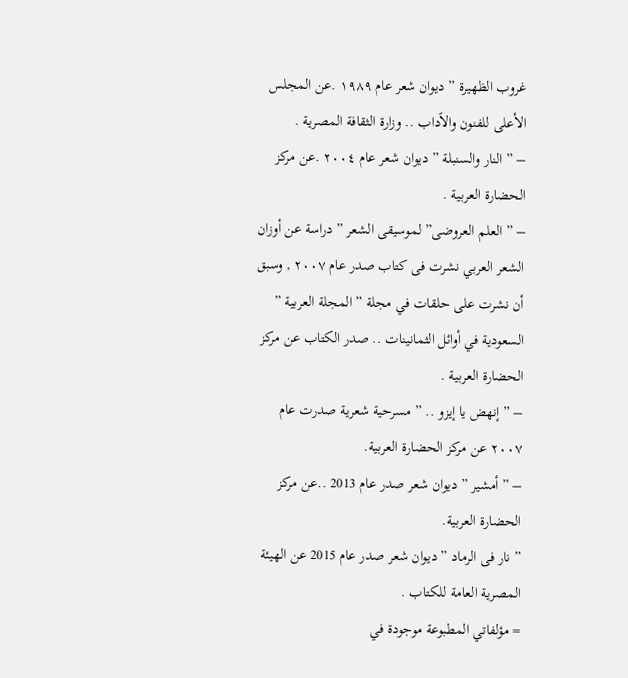غروب الظهيرة ” ديوان شعر عام ١٩٨٩ .عن المجلس الأعلى للفنون والٱداب .. وزارة الثقافة المصرية .
– ” النار والسنبلة ” ديوان شعر عام ٢٠٠٤ .عن مركز الحضارة العربية .
– ” العلم العروضى” لموسيقى الشعر ” دراسة عن أوزان الشعر العربي نشرت فى كتاب صدر عام ٢٠٠٧ , وسبق أن نشرت على حلقات في مجلة ” المجلة العربية ” السعودية في أوائل الثمانينات .. صدر الكتاب عن مركز الحضارة العربية .
– ” إنهض يا إيزو .. ” مسرحية شعرية صدرت عام ٢٠٠٧ عن مركز الحضارة العربية.
– ” أمشير ” ديوان شعر صدر عام 2013 ..عن مركز الحضارة العربية.
” نار فى الرماد ” ديوان شعر صدر عام 2015 عن الهيئة المصرية العامة للكتاب .
= مؤلفاتي المطبوعة موجودة في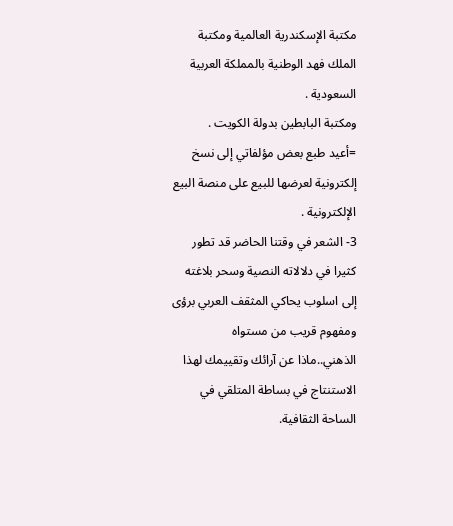مكتبة الإسكندرية العالمية ومكتبة الملك فهد الوطنية بالمملكة العربية السعودية .
ومكتبة البابطين بدولة الكويت .
=أعيد طبع بعض مؤلفاتي إلى نسخ إلكترونية لعرضها للبيع على منصة البيع الإلكترونية .
3- الشعر في وقتنا الحاضر قد تطور كثيرا في دلالاته النصية وسحر بلاغته إلى اسلوب يحاكي المثقف العربي برؤى ومفهوم قريب من مستواه الذهني..ماذا عن آرائك وتقييمك لهذا الاستنتاج في بساطة المتلقي في الساحة الثقافية.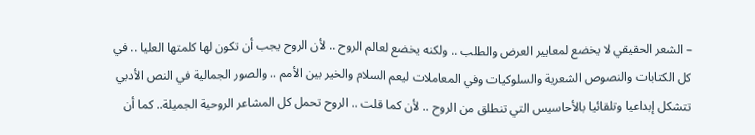– الشعر الحقيقي لا يخضع لمعايير العرض والطلب .. ولكنه يخضع لعالم الروح .. لأن الروح يجب أن تكون لها كلمتها العليا .. في كل الكتابات والنصوص الشعرية والسلوكيات وفي المعاملات ليعم السلام والخير بين الأمم .. والصور الجمالية في النص الأدبي تتشكل إبداعيا وتلقائيا بالأحاسيس التي تنطلق من الروح .. لأن كما قلت .. الروح تحمل كل المشاعر الروحية الجميلة.. كما أن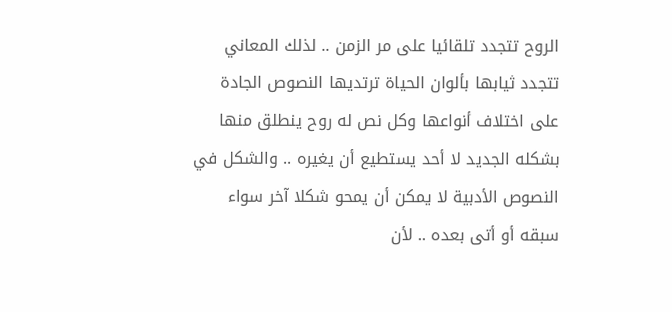الروح تتجدد تلقائيا على مر الزمن .. لذلك المعاني تتجدد ثيابها بألوان الحياة ترتديها النصوص الجادة على اختلاف أنواعها وكل نص له روح ينطلق منها بشكله الجديد لا أحد يستطيع أن يغيره .. والشكل في النصوص الأدبية لا يمكن أن يمحو شكلا آخر سواء سبقه أو أتى بعده .. لأن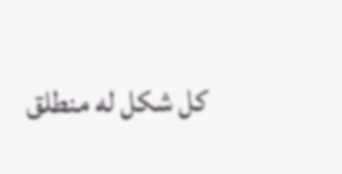كل شكل له منطلق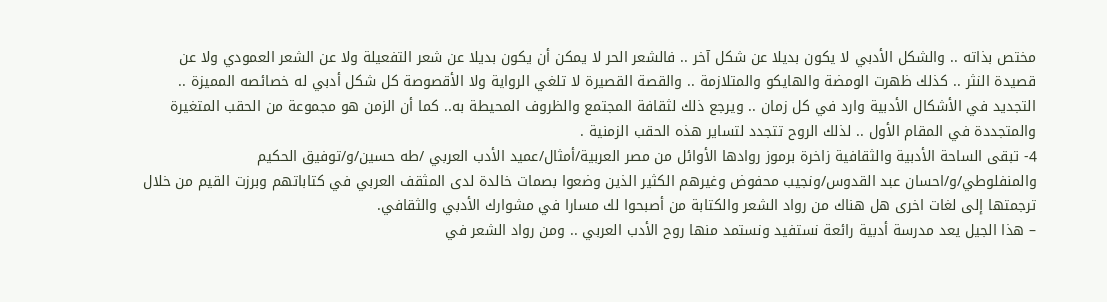مختص بذاته .. والشكل الأدبي لا يكون بديلا عن شكل آخر .. فالشعر الحر لا يمكن أن يكون بديلا عن شعر التفعيلة ولا عن الشعر العمودي ولا عن قصيدة النثر .. كذلك ظهرت الومضة والهايكو والمتلازمة .. والقصة القصيرة لا تلغي الرواية ولا الأقصوصة كل شكل أدبي له خصائصه المميزة .. التجديد في الأشكال الأدبية وارد في كل زمان .. ويرجع ذلك لثقافة المجتمع والظروف المحيطة به.. كما أن الزمن هو مجموعة من الحقب المتغيرة والمتجددة في المقام الأول .. لذلك الروح تتجدد لتساير هذه الحقب الزمنية .
4- تبقى الساحة الأدبية والثقافية زاخرة برموز روادها الأوائل من مصر العربية/أمثال/عميد الأدب العربي /طه حسين/و/توفيق الحكيم والمنفلوطي/و/احسان عبد القدوس/ونجيب محفوض وغيرهم الكثير الذين وضعوا بصمات خالدة لدى المثقف العربي في كتاباتهم وبرزت القيم من خلال ترجمتها إلى لغات اخرى هل هناك من رواد الشعر والكتابة من أصبحوا لك مسارا في مشوارك الأدبي والثقافي.
– هذا الجيل يعد مدرسة أدبية رائعة نستفيد ونستمد منها روح الأدب العربي .. ومن رواد الشعر في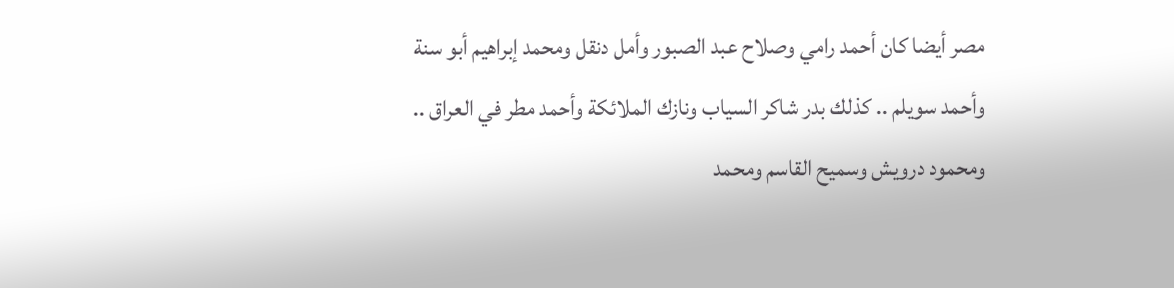مصر أيضا كان أحمد رامي وصلاح عبد الصبور وأمل دنقل ومحمد إبراهيم أبو سنة وأحمد سويلم .. كذلك بدر شاكر السياب ونازك الملائكة وأحمد مطر في العراق .. ومحمود درويش وسميح القاسم ومحمد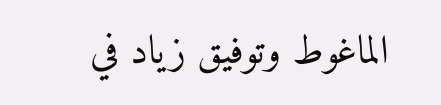الماغوط وتوفيق زياد في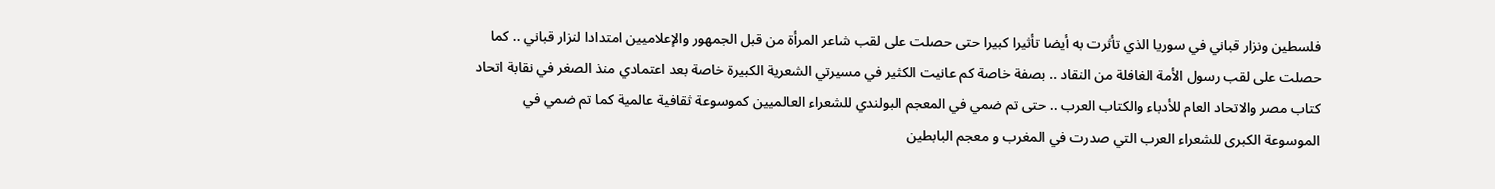فلسطين ونزار قباني في سوريا الذي تأثرت به أيضا تأثيرا كبيرا حتى حصلت على لقب شاعر المرأة من قبل الجمهور والإعلاميين امتدادا لنزار قباني .. كما حصلت على لقب رسول الأمة الغافلة من النقاد .. بصفة خاصة كم عانيت الكثير في مسيرتي الشعرية الكبيرة خاصة بعد اعتمادي منذ الصغر في نقابة اتحاد كتاب مصر والاتحاد العام للأدباء والكتاب العرب .. حتى تم ضمي في المعجم البولندي للشعراء العالميين كموسوعة ثقافية عالمية كما تم ضمي في الموسوعة الكبرى للشعراء العرب التي صدرت في المغرب و معجم البابطين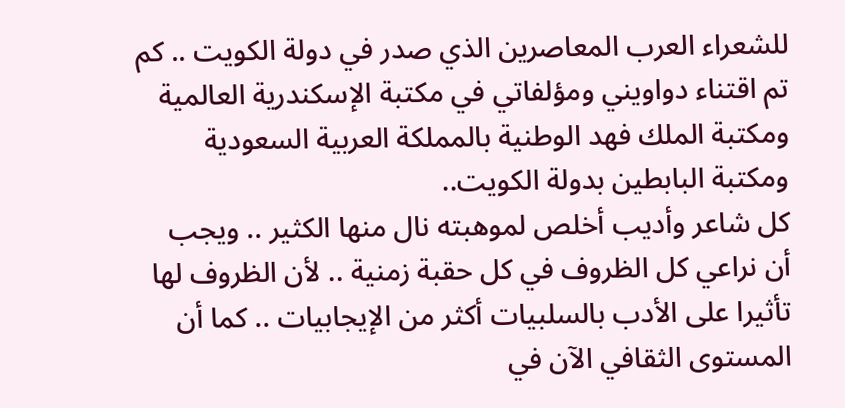للشعراء العرب المعاصرين الذي صدر في دولة الكويت .. كم تم اقتناء دواويني ومؤلفاتي في مكتبة الإسكندرية العالمية ومكتبة الملك فهد الوطنية بالمملكة العربية السعودية ومكتبة البابطين بدولة الكويت..
كل شاعر وأديب أخلص لموهبته نال منها الكثير .. ويجب أن نراعي كل الظروف في كل حقبة زمنية .. لأن الظروف لها تأثيرا على الأدب بالسلبيات أكثر من الإيجابيات .. كما أن المستوى الثقافي الآن في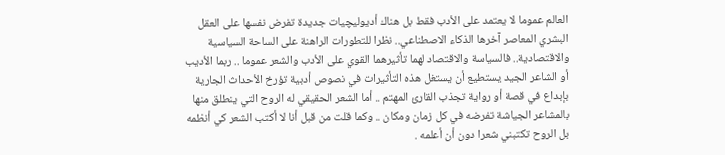العالم عموما لا يعتمد على الأدب فقط بل هناك أديوليچيات جديدة تفرض نفسها على العقل البشري المعاصر آخرها الذكاء الاصطناعي.. نظرا للتطورات الراهنة على الساحة السياسية والاقتصادية.. فالسياسة والاقتصاد لهما تأثيرهما القوي على الأدب والشعر عموما .. ربما الأديب أو الشاعر الجيد يستطيع أن يستغل هذه التأثيرات في نصوص أدبية تؤرخ الأحداث الجارية بإبداع في قصة أو رواية تجذب القارئ المهتم .. أما الشعر الحقيقي له الروح التي ينطلق منها بالمشاعر الجياشة تفرضه في كل زمان ومكان .. وكما قلت من قبل أنا لا أكتب الشعر كي أنظمه بل الروح تكتبني شعرا دون أن أعلمه .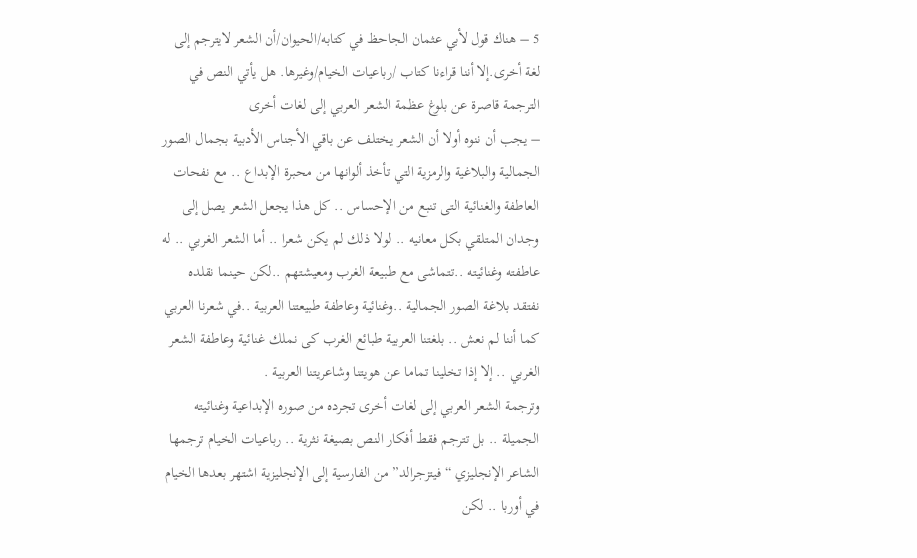5 – هناك قول لأبي عثمان الجاحظ في كتابه/الحيوان/أن الشعر لايترجم إلى لغة أخرى.إلا أننا قراءنا كتاب /رباعيات الخيام/وغيرها. هل يأتي النص في الترجمة قاصرة عن بلوغ عظمة الشعر العربي إلى لغات أخرى
– يجب أن ننوه أولا أن الشعر يختلف عن باقي الأجناس الأدبية بجمال الصور الجمالية والبلاغية والرمزية التي تأخذ ألوانها من محبرة الإبداع .. مع نفحات العاطفة والغنائية التى تنبع من الإحساس .. كل هذا يجعل الشعر يصل إلى وجدان المتلقي بكل معانيه .. لولا ذلك لم يكن شعرا .. أما الشعر الغربي .. له عاطفته وغنائيته ..تتماشى مع طبيعة الغرب ومعيشتهم ..لكن حينما نقلده نفتقد بلاغة الصور الجمالية ..وغنائية وعاطفة طبيعتنا العربية ..في شعرنا العربي
كما أننا لم نعش .. بلغتنا العربية طبائع الغرب كى نملك غنائية وعاطفة الشعر الغربي .. إلا إذا تخلينا تماما عن هويتنا وشاعريتنا العربية .
وترجمة الشعر العربي إلى لغات أخرى تجرده من صوره الإبداعية وغنائيته الجميلة .. بل تترجم فقط أفكار النص بصيغة نثرية .. رباعيات الخيام ترجمها الشاعر الإنجليزي “فيتزجرالد” من الفارسية إلى الإنجليزية اشتهر بعدها الخيام في أوربا .. لكن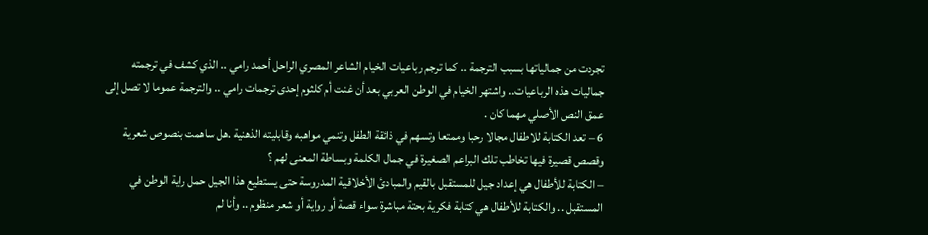تجردت من جمالياتها بسبب الترجمة .. كما ترجم رباعيات الخيام الشاعر المصري الراحل أحمد رامي .. الذي كشف في ترجمته جماليات هذه الرباعيات.. واشتهر الخيام في الوطن العربي بعد أن غنت أم كلثوم إحدى ترجمات رامي .. والترجمة عموما لا تصل إلى عمق النص الأصلي مهما كان .
6 – تعد الكتابة للاطفال مجالا رحبا وممتعا وتسهم في ذائقة الطفل وتنمي مواهبه وقابليته الذهنية .هل ساهمت بنصوص شعرية وقصص قصيرة فيها تخاطب تلك البراعم الصغيرة في جمال الكلمة وبساطة المعنى لهم ؟
– الكتابة للأطفال هي إعداد جيل للمستقبل بالقيم والمبادئ الأخلاقية المدروسة حتى يستطيع هذا الجيل حمل راية الوطن في المستقبل .. والكتابة للأطفال هي كتابة فكرية بحتة مباشرة سواء قصة أو رواية أو شعر منظوم .. وأنا لم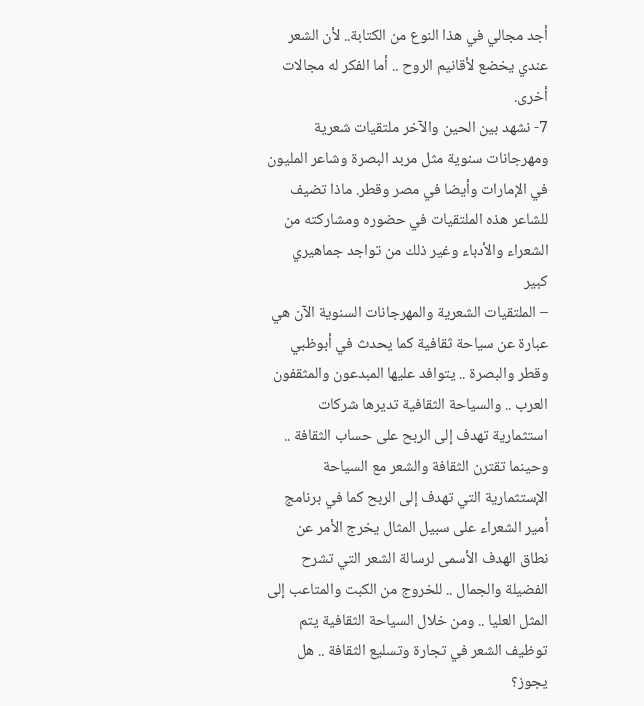أجد مجالي في هذا النوع من الكتابة.. لأن الشعر عندي يخضع لأقانيم الروح .. أما الفكر له مجالات أخرى.
7- نشهد بين الحين والآخر ملتقيات شعرية ومهرجانات سنوية مثل مربد البصرة وشاعر المليون في الإمارات وأيضا في مصر وقطر. ماذا تضيف للشاعر هذه الملتقيات في حضوره ومشاركته من الشعراء والأدباء وغير ذلك من تواجد جماهيري كبير
– الملتقيات الشعرية والمهرجانات السنوية الآن هي عبارة عن سياحة ثقافية كما يحدث في أبوظبي وقطر والبصرة .. يتوافد عليها المبدعون والمثقفون العرب .. والسياحة الثقافية تديرها شركات استثمارية تهدف إلى الربح على حساب الثقافة .. وحينما تقترن الثقافة والشعر مع السياحة الإستثمارية التي تهدف إلى الربح كما في برنامج أمير الشعراء على سبيل المثال يخرج الأمر عن نطاق الهدف الأسمى لرسالة الشعر التي تشرح الفضيلة والجمال .. للخروج من الكبت والمتاعب إلى المثل العليا .. ومن خلال السياحة الثقافية يتم توظيف الشعر في تجارة وتسليع الثقافة .. هل يجوز؟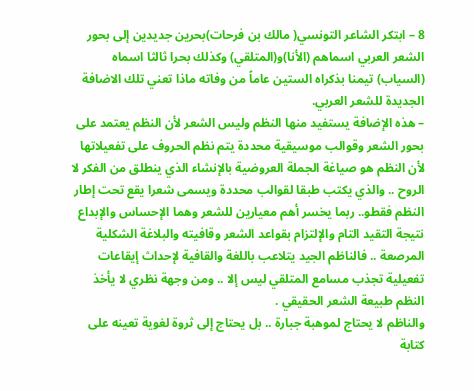8 – ابتكر الشاعر التونسي( مالك بن فرحات)بحرين جديدين إلى بحور الشعر العربي اسماهم (الأنا)و(المتلقي) وكذلك بحرا ثالثا اسماه (السياب) تيمنا بذكراه الستين عاماً من وفاته ماذا تعني تلك الاضافة الجديدة للشعر العربي.
– هذه الإضافة يستفيد منها النظم وليس الشعر لأن النظم يعتمد على بحور الشعر وقوالب موسيقية محددة يتم نظم الحروف على تفعيلاتها لأن النظم هو صياغة الجملة العروضية بالإنشاء الذي ينطلق من الفكر لا الروح .. والذي يكتب طبقا لقوالب محددة ويسمى شعرا يقع تحت إطار النظم فقطو.. ربما يخسر أهم معيارين للشعر وهما الإحساس والإبداع نتيجة التقيد التام والإلتزام بقواعد الشعر وقافيته والبلاغة الشكلية المرصعة .. فالناظم الجيد يتلاعب باللغة والقافية لإحداث إيقاعات تفعيلية تجذب مسامع المتلقي ليس إلا .. ومن وجهة نظري لا يأخذ النظم طبيعة الشعر الحقيقي .
والناظم لا يحتاج لموهبة جبارة .. بل يحتاج إلى ثروة لغوية تعينه على كتابة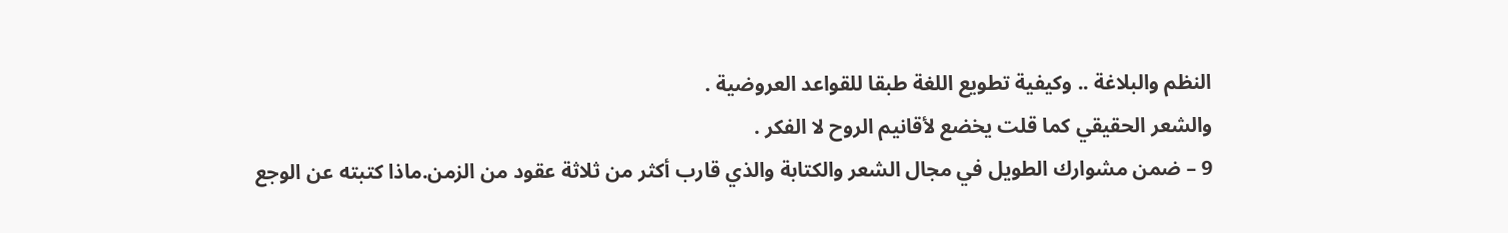النظم والبلاغة .. وكيفية تطويع اللغة طبقا للقواعد العروضية .
والشعر الحقيقي كما قلت يخضع لأقانيم الروح لا الفكر .
9 – ضمن مشوارك الطويل في مجال الشعر والكتابة والذي قارب أكثر من ثلاثة عقود من الزمن.ماذا كتبته عن الوجع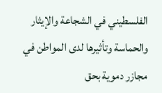الفلسطيني في الشجاعة والإيثار والحماسة وتأثيرها لدى المواطن في مجازر دموية بحق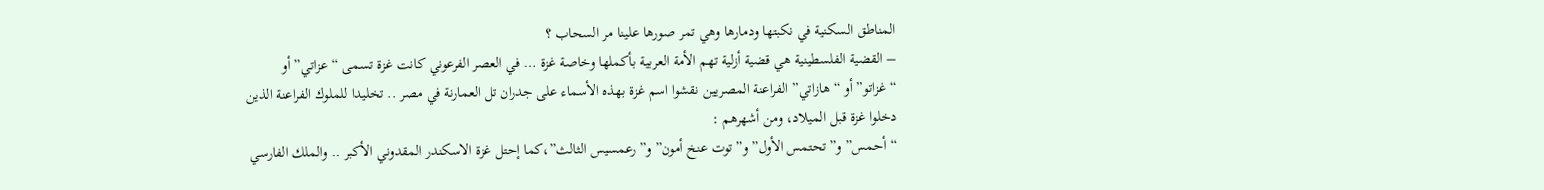المناطق السكنية في نكبتها ودمارها وهي تمر صورها علينا مر السحاب ؟
– القضية الفلسطينية هي قضية أزلية تهم الأمة العربية بأكملها وخاصة غزة … في العصر الفرعوني كانت غزة تسمى “عزاتي” أو “غزاتو” أو “هازاتي” الفراعنة المصريين نقشوا اسم غزة بهذه الأسماء على جدران تل العمارنة في مصر .. تخليدا للملوك الفراعنة الذين دخلوا غزة قبل الميلاد، ومن أشهرهم :
“أحمس” و”تحتمس الأول” و”توت عنخ أمون” و”رعمسيس الثالث”،كما إحتل غزة الاسكندر المقدوني الأكبر .. والملك الفارسي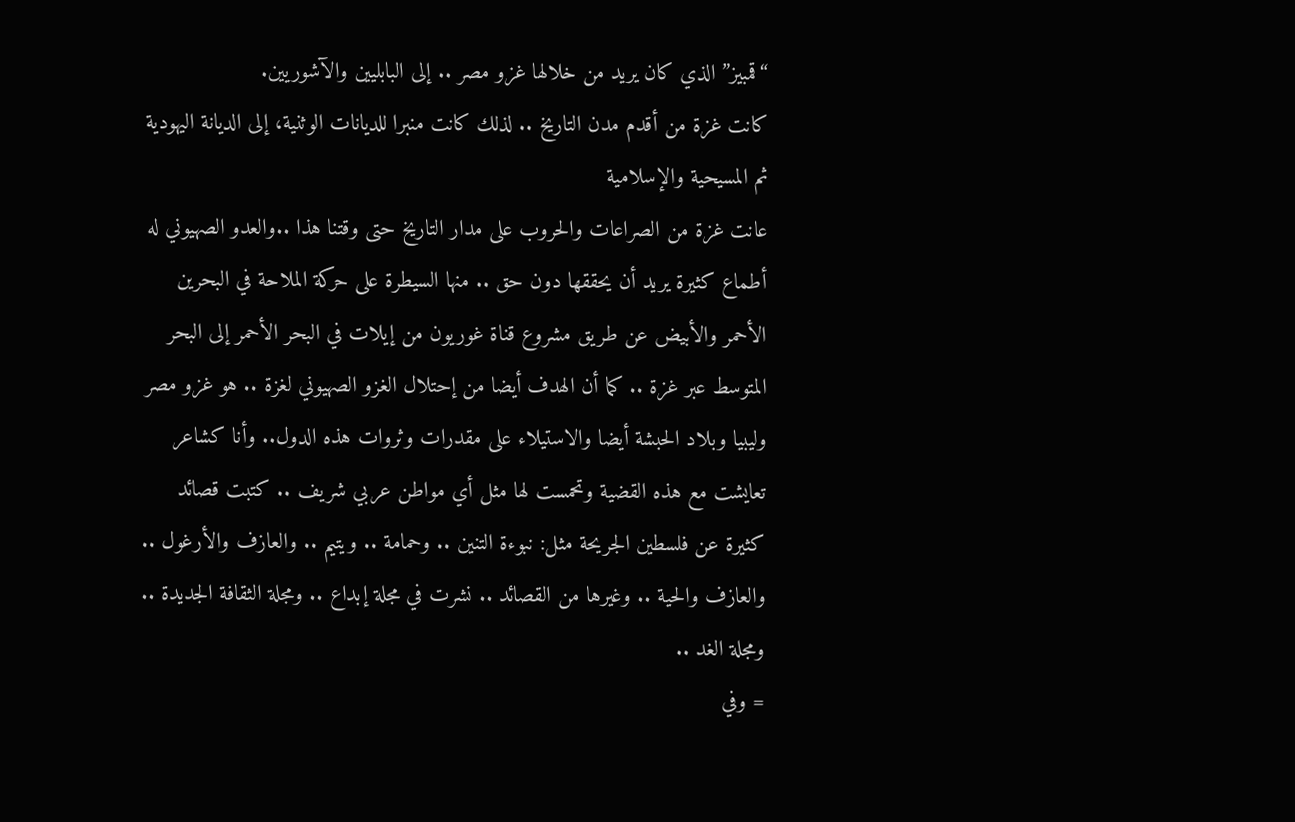“قمبيز” الذي كان يريد من خلالها غزو مصر .. إلى البابليين والآشوريين.
كانت غزة من أقدم مدن التاريخ .. لذلك كانت منبرا للديانات الوثنية، إلى الديانة اليهودية ثم المسيحية والإسلامية
عانت غزة من الصراعات والحروب على مدار التاريخ حتى وقتنا هذا ..والعدو الصهيوني له أطماع كثيرة يريد أن يحققها دون حق .. منها السيطرة على حركة الملاحة في البحرين الأحمر والأبيض عن طريق مشروع قناة غوريون من إيلات في البحر الأحمر إلى البحر المتوسط عبر غزة .. كما أن الهدف أيضا من إحتلال الغزو الصهيوني لغزة .. هو غزو مصر وليبيا وبلاد الحبشة أيضا والاستيلاء على مقدرات وثروات هذه الدول.. وأنا كشاعر تعايشت مع هذه القضية وتحمست لها مثل أي مواطن عربي شريف .. كتبت قصائد كثيرة عن فلسطين الجريحة مثل: نبوءة التنين .. وحمامة .. ويتيم .. والعازف والأرغول .. والعازف والحية .. وغيرها من القصائد .. نشرت في مجلة إبداع .. ومجلة الثقافة الجديدة .. ومجلة الغد ..
= وفي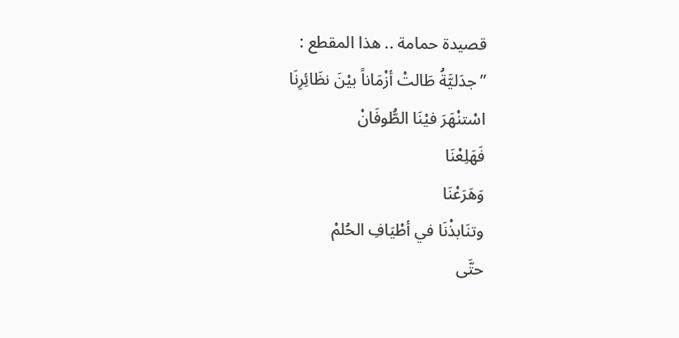قصيدة حمامة .. هذا المقطع :
” جدَليَّةُ طَالتْ أزْمَاناً بيْنَ نظَائِرِنَا
اسْتنْهَرَ فيْنَا الطُّوفَانْ
فَهَلِعْنَا
وَهَرَعْنَا
وتنَابذْنَا في أطْيَافِ الحُلمْ
حتَّى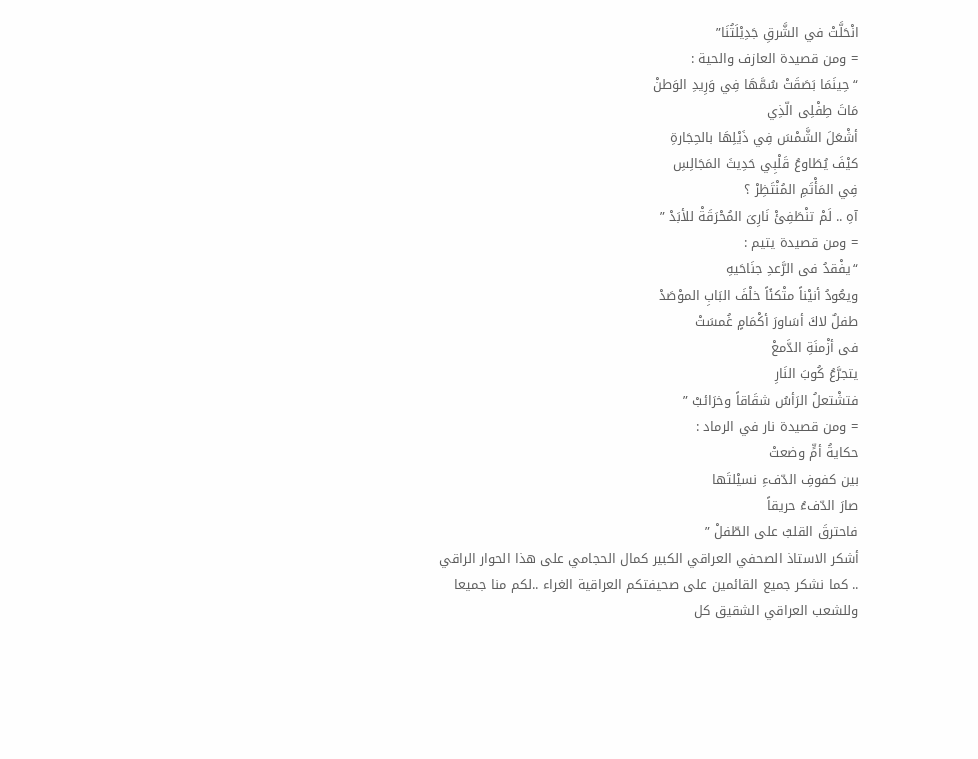انْحَلَّتْ في الشَّرقِ جَدِيْلَتُنَا”
= ومن قصيدة العازف والحية :
“حِينَمَا بَصَقَتْ سُمَّهَا فِي وَرِيدِ الوَطنْ
مَاتَ طِفْلِى الّذِي
أشْعَلَ الشَّمْسَ فِي ذَيْلِهَا بالحِجَارةِ
كيْفَ يُطَاوعُ قَلْبِي حَدِيثَ المَجَالِسِ
فِي المَأْتَمِ المُنْتَظِرْ ؟
آهِ .. لَمْ تنْطَفِئْ نَارِىَ المُحْرَقَةْ للأبَدْ ”
= ومن قصيدة يتيم :
“يفْقدُ فى الرَّعدِ جنَاحَيهِ
ويعُودُ أنيْناً متْكئَاً خلْفَ البَابِ الموْصَدْ
طفلٌ لاكَ أسَاورَ أكْمَامٍ غُمسَتْ
فى أزْمنَةِ الدَّمعْ
يتجرَّعُ كُوبَ النَارِ
فتشْتعلُ الرَأسُ شقَاقاً وخرَائبْ ”
= ومن قصيدة نار في الرماد :
حكايةُ أمٍّ وضعتْ
بين كفوفِ الدّفءِ نسيْلتَها
صارَ الدّفءُ حريقاً
فاحترقَ القلبُ على الطّفلْ ”
أشكر الاستاذ الصحفي العراقي الكبير كمال الحجامي على هذا الحوار الراقي .. كما نشكر جميع القائمين على صحيفتكم العراقية الغراء ..لكم منا جميعا وللشعب العراقي الشقيق كل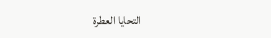التحايا العطرة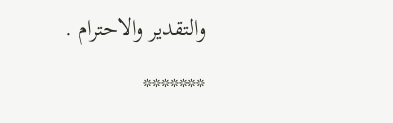والتقدير والاحترام .
*******